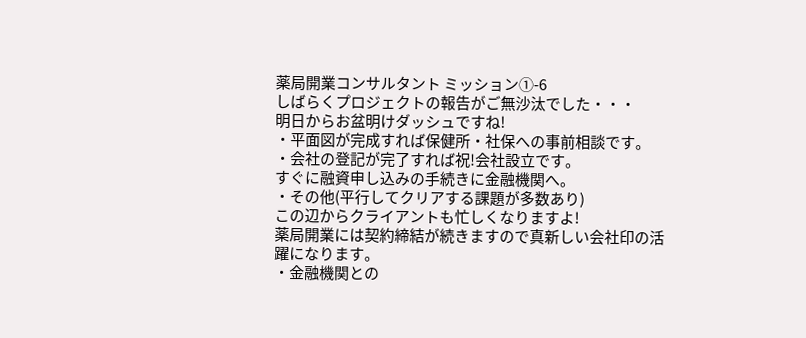薬局開業コンサルタント ミッション①-6
しばらくプロジェクトの報告がご無沙汰でした・・・
明日からお盆明けダッシュですね!
・平面図が完成すれば保健所・社保への事前相談です。
・会社の登記が完了すれば祝!会社設立です。
すぐに融資申し込みの手続きに金融機関へ。
・その他(平行してクリアする課題が多数あり)
この辺からクライアントも忙しくなりますよ!
薬局開業には契約締結が続きますので真新しい会社印の活躍になります。
・金融機関との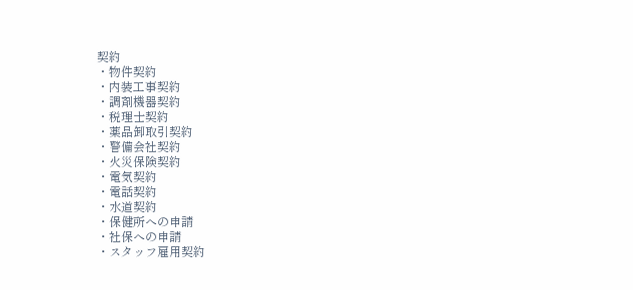契約
・物件契約
・内装工事契約
・調剤機器契約
・税理士契約
・薬品卸取引契約
・警備会社契約
・火災保険契約
・電気契約
・電話契約
・水道契約
・保健所への申請
・社保への申請
・スタッフ雇用契約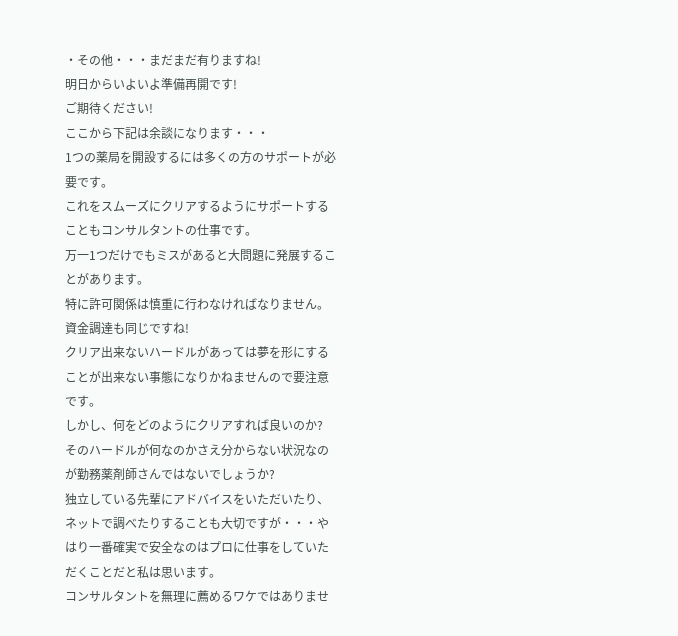・その他・・・まだまだ有りますね!
明日からいよいよ準備再開です!
ご期待ください!
ここから下記は余談になります・・・
1つの薬局を開設するには多くの方のサポートが必要です。
これをスムーズにクリアするようにサポートすることもコンサルタントの仕事です。
万一1つだけでもミスがあると大問題に発展することがあります。
特に許可関係は慎重に行わなければなりません。
資金調達も同じですね!
クリア出来ないハードルがあっては夢を形にすることが出来ない事態になりかねませんので要注意です。
しかし、何をどのようにクリアすれば良いのか?
そのハードルが何なのかさえ分からない状況なのが勤務薬剤師さんではないでしょうか?
独立している先輩にアドバイスをいただいたり、ネットで調べたりすることも大切ですが・・・やはり一番確実で安全なのはプロに仕事をしていただくことだと私は思います。
コンサルタントを無理に薦めるワケではありませ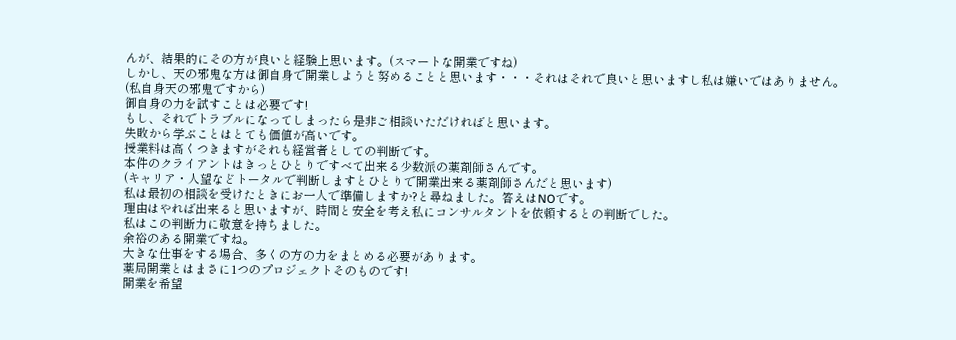んが、結果的にその方が良いと経験上思います。(スマートな開業ですね)
しかし、天の邪鬼な方は御自身で開業しようと努めることと思います・・・それはそれで良いと思いますし私は嫌いではありません。
(私自身天の邪鬼ですから)
御自身の力を試すことは必要です!
もし、それでトラブルになってしまったら是非ご相談いただければと思います。
失敗から学ぶことはとても価値が高いです。
授業料は高くつきますがそれも経営者としての判断です。
本件のクライアントはきっとひとりですべて出来る少数派の薬剤師さんです。
(キャリア・人望などトータルで判断しますとひとりで開業出来る薬剤師さんだと思います)
私は最初の相談を受けたときにお一人で準備しますか?と尋ねました。答えはNOです。
理由はやれば出来ると思いますが、時間と安全を考え私にコンサルタントを依頼するとの判断でした。
私はこの判断力に敬意を持ちました。
余裕のある開業ですね。
大きな仕事をする場合、多くの方の力をまとめる必要があります。
薬局開業とはまさに1つのプロジェクトそのものです!
開業を希望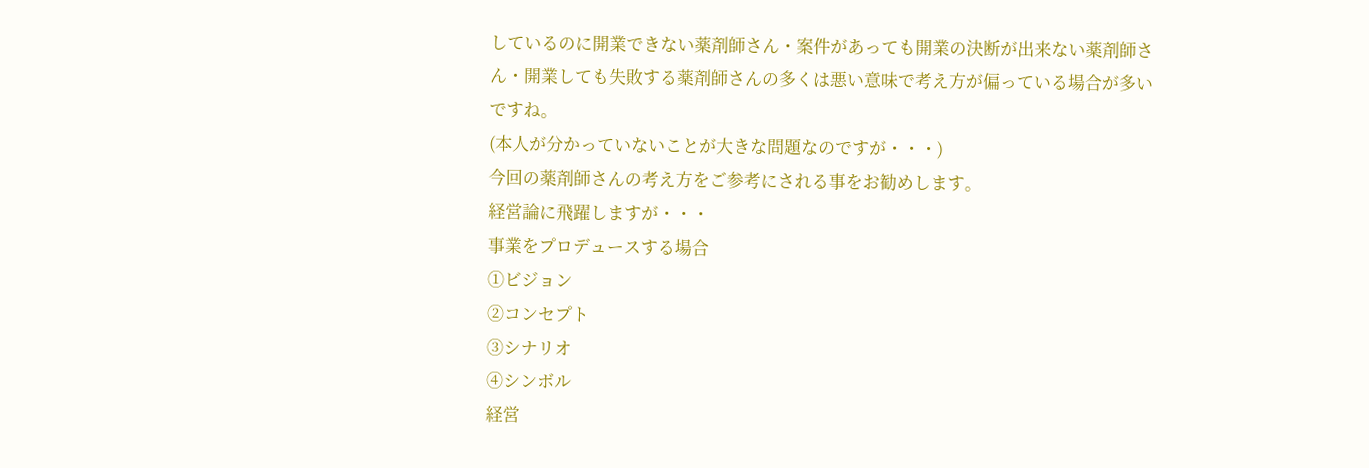しているのに開業できない薬剤師さん・案件があっても開業の決断が出来ない薬剤師さん・開業しても失敗する薬剤師さんの多くは悪い意味で考え方が偏っている場合が多いですね。
(本人が分かっていないことが大きな問題なのですが・・・)
今回の薬剤師さんの考え方をご参考にされる事をお勧めします。
経営論に飛躍しますが・・・
事業をプロデュースする場合
①ビジョン
②コンセプト
③シナリオ
④シンボル
経営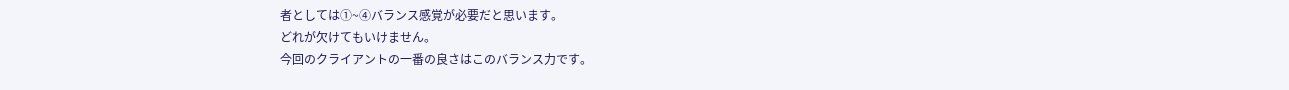者としては①~④バランス感覚が必要だと思います。
どれが欠けてもいけません。
今回のクライアントの一番の良さはこのバランス力です。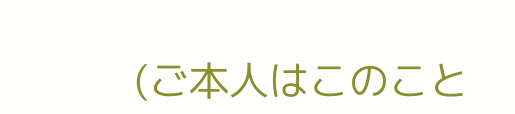(ご本人はこのこと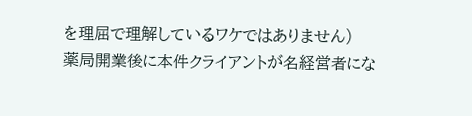を理屈で理解しているワケではありません)
薬局開業後に本件クライアントが名経営者にな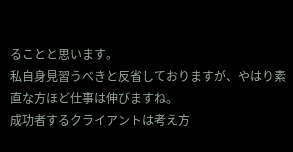ることと思います。
私自身見習うべきと反省しておりますが、やはり素直な方ほど仕事は伸びますね。
成功者するクライアントは考え方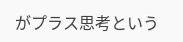がプラス思考という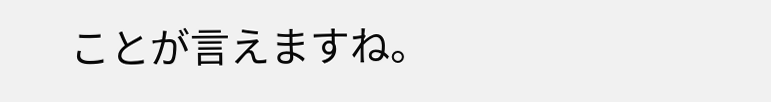ことが言えますね。